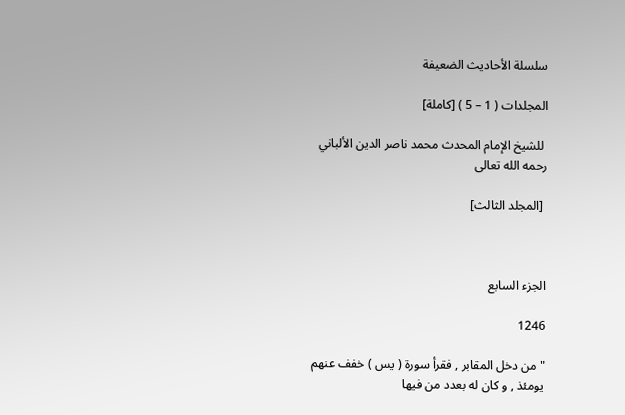سلسلة الأحاديث الضعيفة

المجلدات ( 1 – 5 ) [كاملة]

 للشيخ الإمام المحدث محمد ناصر الدين الألباني رحمه الله تعالى

 [المجلد الثالث]



الجزء السابع

1246

" من دخل المقابر , فقرأ سورة ( يس ) خفف عنهم يومئذ , و كان له بعدد من فيها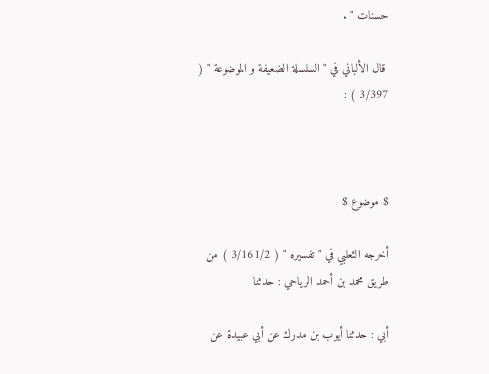حسنات " .

 قال الألباني في " السلسلة الضعيفة و الموضوعة " ( 3/397 ) :



$ موضوع $

أخرجه الثعلبي في " تفسيره " ( 3/161/2 ) من طريق محمد بن أحمد الرياحي : حدثنا

أبي : حدثنا أيوب بن مدرك عن أبي عبيدة عن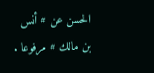الحسن عن # أنس بن مالك # مرفوعا .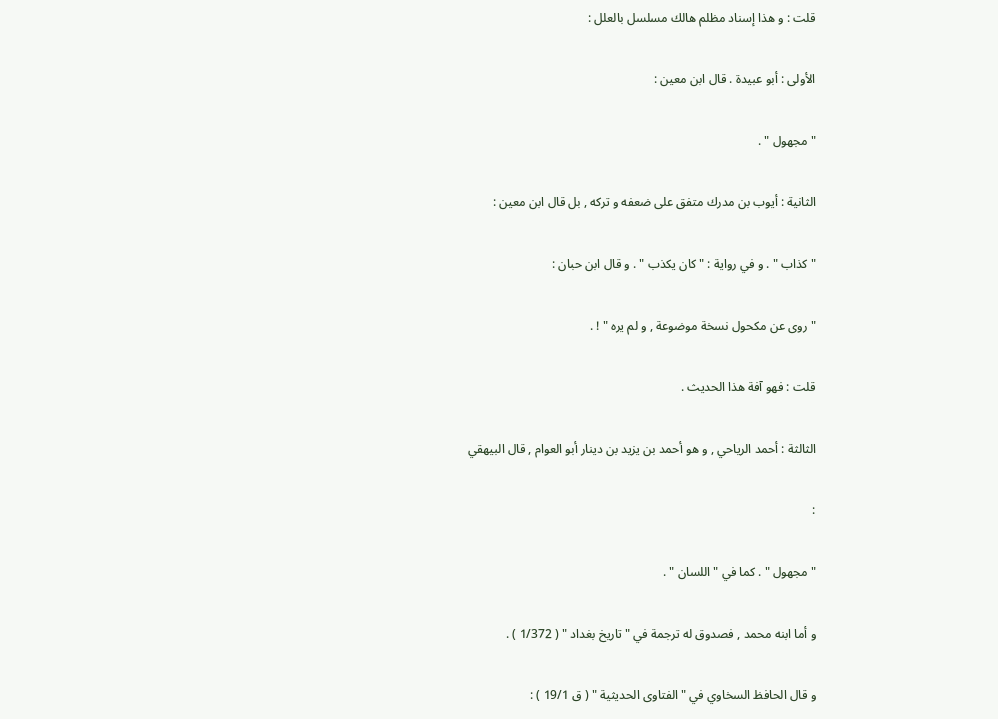قلت : و هذا إسناد مظلم هالك مسلسل بالعلل :

الأولى : أبو عبيدة . قال ابن معين :

" مجهول " .

الثانية : أيوب بن مدرك متفق على ضعفه و تركه , بل قال ابن معين :

" كذاب " . و في رواية : " كان يكذب " . و قال ابن حبان :

" روى عن مكحول نسخة موضوعة , و لم يره " ! .

قلت : فهو آفة هذا الحديث .

الثالثة : أحمد الرياحي , و هو أحمد بن يزيد بن دينار أبو العوام , قال البيهقي

:

" مجهول " . كما في " اللسان " .

و أما ابنه محمد , فصدوق له ترجمة في " تاريخ بغداد " ( 1/372 ) .

و قال الحافظ السخاوي في " الفتاوى الحديثية " ( ق 19/1 ) :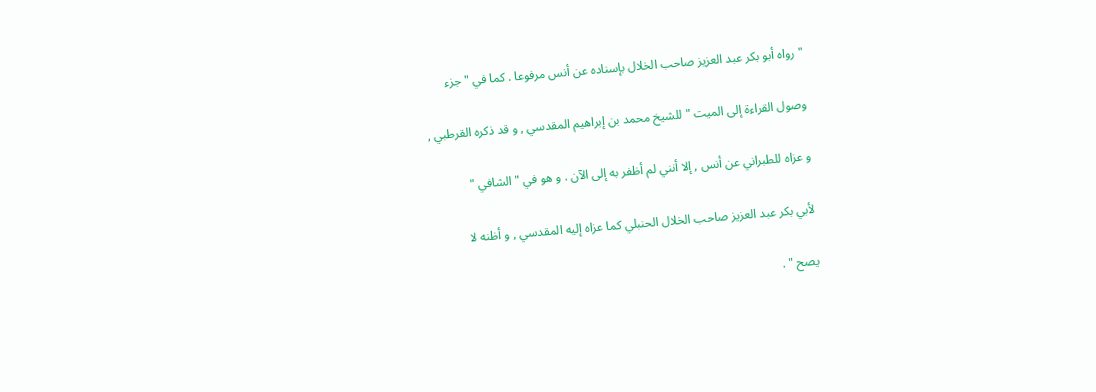" رواه أبو بكر عبد العزيز صاحب الخلال بإسناده عن أنس مرفوعا . كما في " جزء

وصول القراءة إلى الميت " للشيخ محمد بن إبراهيم المقدسي , و قد ذكره القرطبي ,

و عزاه للطبراني عن أنس , إلا أنني لم أظفر به إلى الآن . و هو في " الشافي "

لأبي بكر عبد العزيز صاحب الخلال الحنبلي كما عزاه إليه المقدسي , و أظنه لا

يصح " .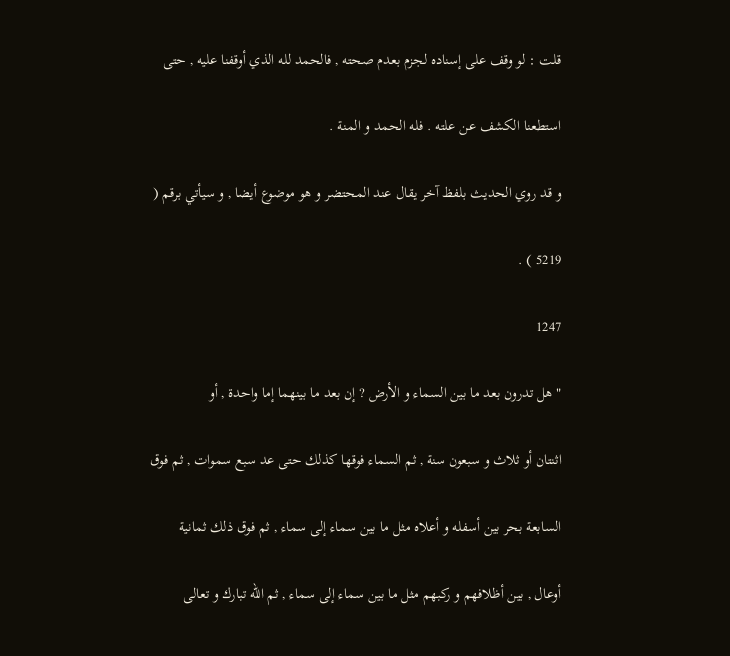قلت : لو وقف على إسناده لجزم بعدم صحته , فالحمد لله الذي أوقفنا عليه , حتى

استطعنا الكشف عن علته . فله الحمد و المنة .

و قد روي الحديث بلفظ آخر يقال عند المحتضر و هو موضوع أيضا , و سيأتي برقم (

5219 ) .

1247

" هل تدرون بعد ما بين السماء و الأرض ? إن بعد ما بينهما إما واحدة , أو

اثنتان أو ثلاث و سبعون سنة , ثم السماء فوقها كذلك حتى عد سبع سموات , ثم فوق

السابعة بحر بين أسفله و أعلاه مثل ما بين سماء إلى سماء , ثم فوق ذلك ثمانية

أوعال , بين أظلافهم و ركبهم مثل ما بين سماء إلى سماء , ثم الله تبارك و تعالى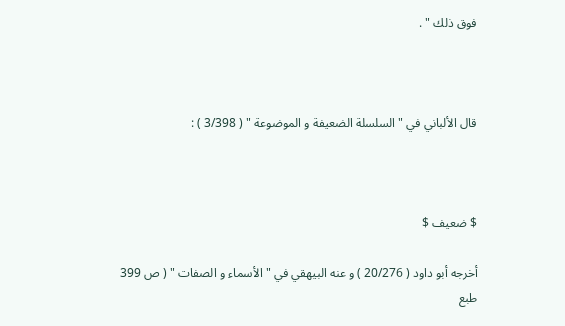فوق ذلك " .



قال الألباني في " السلسلة الضعيفة و الموضوعة " ( 3/398 ) :



$ ضعيف $

أخرجه أبو داود ( 20/276 ) و عنه البيهقي في " الأسماء و الصفات " ( ص 399 طبع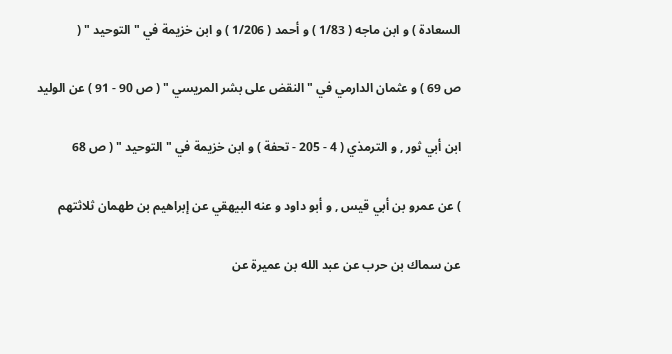السعادة ) و ابن ماجه ( 1/83 ) و أحمد ( 1/206 ) و ابن خزيمة في " التوحيد " (

ص 69 ) و عثمان الدارمي في " النقض على بشر المريسي " ( ص 90 - 91 ) عن الوليد

ابن أبي ثور , و الترمذي ( 4 - 205 - تحفة ) و ابن خزيمة في " التوحيد " ( ص 68

) عن عمرو بن أبي قيس , و أبو داود و عنه البيهقي عن إبراهيم بن طهمان ثلاثتهم

عن سماك بن حرب عن عبد الله بن عميرة عن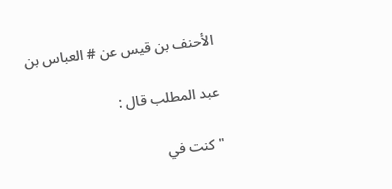الأحنف بن قيس عن # العباس بن

عبد المطلب قال :

" كنت في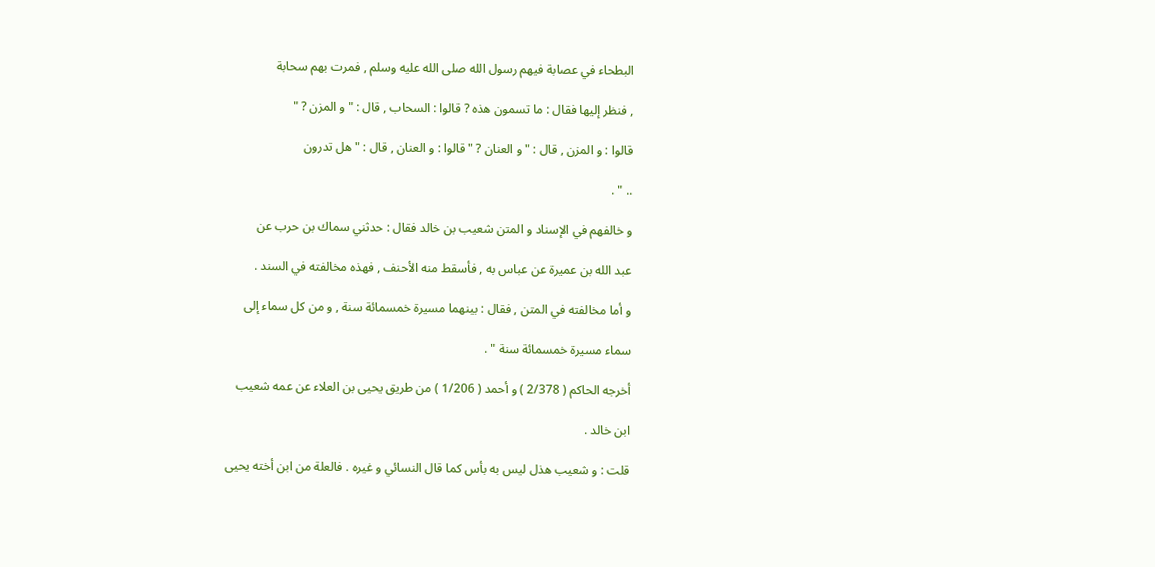البطحاء في عصابة فيهم رسول الله صلى الله عليه وسلم , فمرت بهم سحابة

, فنظر إليها فقال : ما تسمون هذه ? قالوا : السحاب , قال : " و المزن ? "

قالوا : و المزن , قال : " و العنان ? " قالوا : و العنان , قال : " هل تدرون

.. " .

و خالفهم في الإسناد و المتن شعيب بن خالد فقال : حدثني سماك بن حرب عن

عبد الله بن عميرة عن عباس به , فأسقط منه الأحنف , فهذه مخالفته في السند .

و أما مخالفته في المتن , فقال : بينهما مسيرة خمسمائة سنة , و من كل سماء إلى

سماء مسيرة خمسمائة سنة " .

أخرجه الحاكم ( 2/378 ) و أحمد ( 1/206 ) من طريق يحيى بن العلاء عن عمه شعيب

ابن خالد .

قلت : و شعيب هذل ليس به بأس كما قال النسائي و غيره . فالعلة من ابن أخته يحيى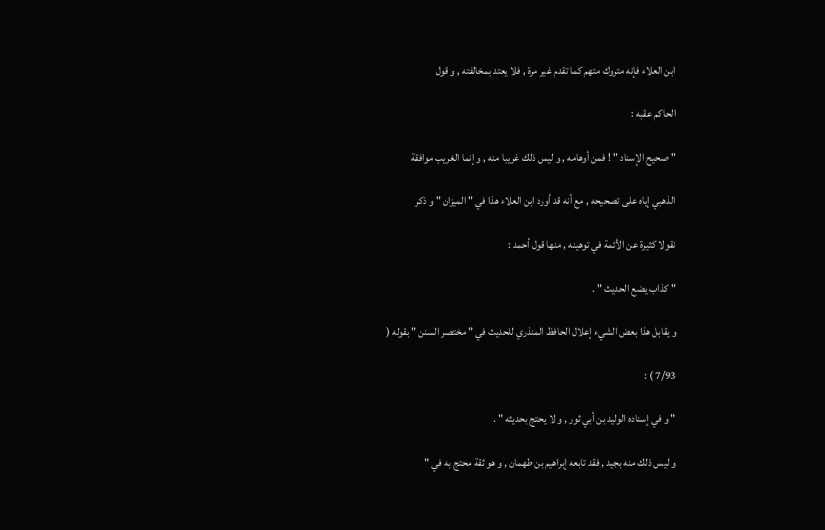ابن العلاء فإنه متروك متهم كما تقدم غير مرة , فلا يعتد بمخالفته , و قول

الحاكم عقبه :

" صحيح الإسناد " ! فمن أوهامه , و ليس ذلك غريبا منه , و إنما الغريب موافقة

الذهبي إياه على تصحيحه , مع أنه قد أورد ابن العلاء هذا في " الميزان " و ذكر

نقولا كثيرة عن الأئمة في توهينه , منها قول أحمد :

" كذاب يضع الحديث " .

و يقابل هذا بعض الشيء إعلال الحافظ المنذري للحديث في " مختصر السنن " بقوله (

7/93 ) :

" و في إسناده الوليد بن أبي ثور , و لا يحتج بحديثه " .

و ليس ذلك منه بجيد , فقد تابعه إبراهيم بن طهمان , و هو ثقة محتج به في "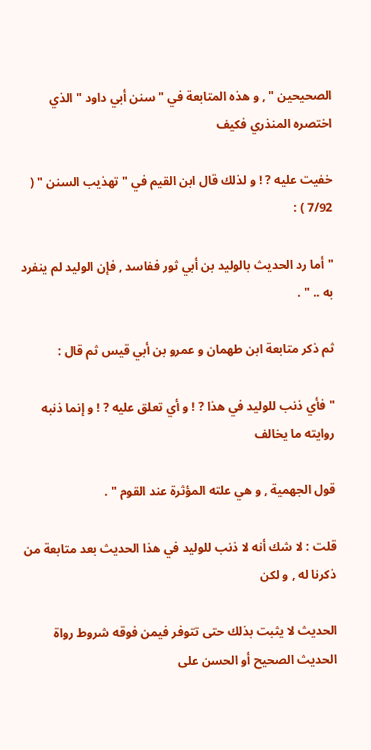الصحيحين " , و هذه المتابعة في " سنن أبي داود " الذي اختصره المنذري فكيف

خفيت عليه ? ! و لذلك قال ابن القيم في " تهذيب السنن " ( 7/92 ) :

" أما رد الحديث بالوليد بن أبي ثور ففاسد , فإن الوليد لم ينفرد به .. " .

ثم ذكر متابعة ابن طهمان و عمرو بن أبي قيس ثم قال :

" فأي ذنب للوليد في هذا ? ! و أي تعلق عليه ? ! و إنما ذنبه روايته ما يخالف

قول الجهمية , و هي علته المؤثرة عند القوم " .

قلت : لا شك أنه لا ذنب للوليد في هذا الحديث بعد متابعة من ذكرنا له , و لكن

الحديث لا يثبت بذلك حتى تتوفر فيمن فوقه شروط رواة الحديث الصحيح أو الحسن على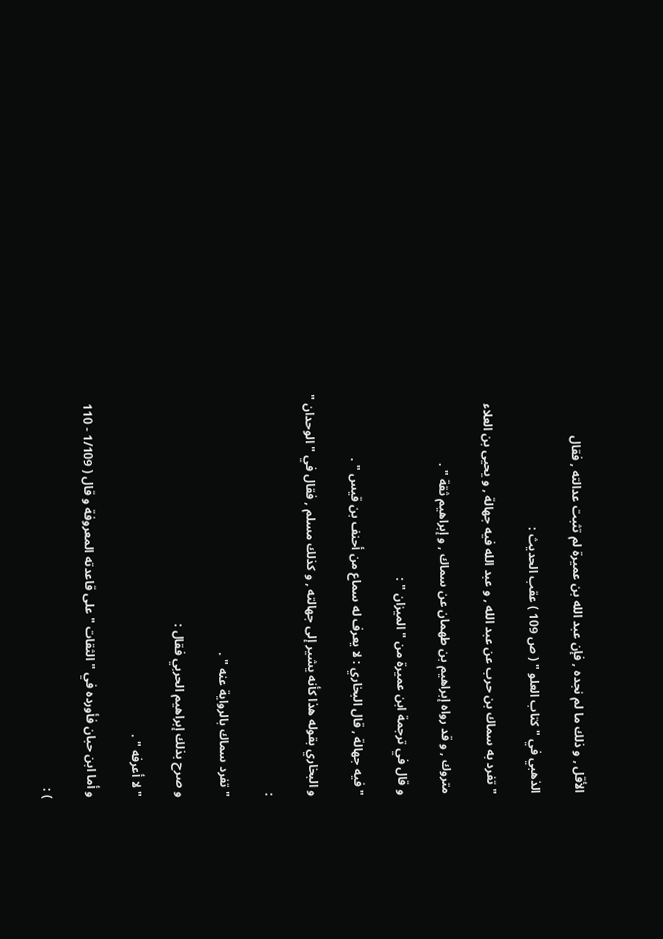الأقل , و ذلك ما لم نجده , فإن عبد الله بن عميرة لم تثبت عدالته , فقال

الذهبي في " كتاب العلو " ( ص 109 ) عقب الحديث :

" تفرد به سماك بن حرب عن عبد الله , و عبد الله فيه جهالة , و يحيى بن العلاء

متروك , و قد رواه إبراهيم بن طهمان عن سماك , و إبراهيم ثقة " .

و قال في ترجمة ابن عميرة من " الميزان " :

" فيه جهالة , قال البخاري : لا يعرف له سماع من أحنف بن قيس " .

و البخاري بقوله هذا كأنه يشير إلى جهالته , و كذلك مسلم , فقال في " الوحدان "

:

" تفرد سماك بالرواية عنه " .

و صرح بذلك إبراهيم الحربي فقال :

" لا أعرفه " .

و أما ابن حبان فأورده في " الثقات " على قاعدته المعروفة و قال ( 1/109 - 110

) :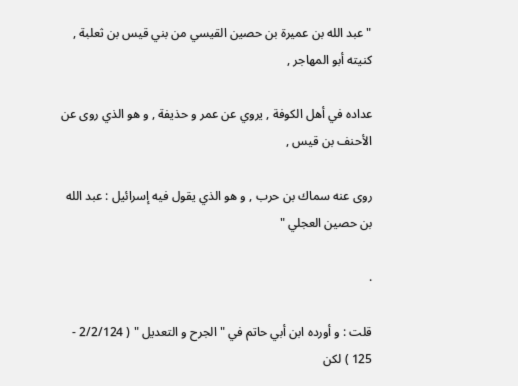" عبد الله بن عميرة بن حصين القيسي من بني قيس بن ثعلبة , كنيته أبو المهاجر ,

عداده في أهل الكوفة , يروي عن عمر و حذيفة , و هو الذي روى عن الأحنف بن قيس ,

روى عنه سماك بن حرب , و هو الذي يقول فيه إسرائيل : عبد الله بن حصين العجلي "

.

قلت : و أورده ابن أبي حاتم في " الجرح و التعديل " ( 2/2/124 - 125 ) لكن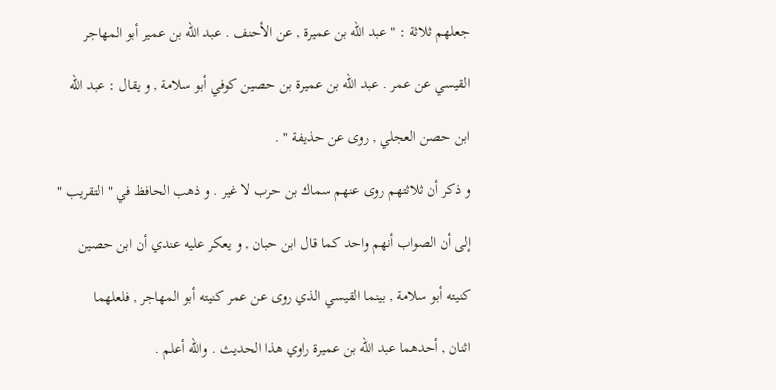جعلهم ثلاثة : " عبد الله بن عميرة , عن الأحنف . عبد الله بن عمير أبو المهاجر

القيسي عن عمر . عبد الله بن عميرة بن حصين كوفي أبو سلامة , و يقال : عبد الله

ابن حصن العجلي , روى عن حذيفة " .

و ذكر أن ثلاثتهم روى عنهم سماك بن حرب لا غير . و ذهب الحافظ في " التقريب "

إلى أن الصواب أنهم واحد كما قال ابن حبان , و يعكر عليه عندي أن ابن حصين

كنيته أبو سلامة , بينما القيسي الذي روى عن عمر كنيته أبو المهاجر , فلعلهما

اثنان , أحدهما عبد الله بن عميرة راوي هذا الحديث . والله أعلم .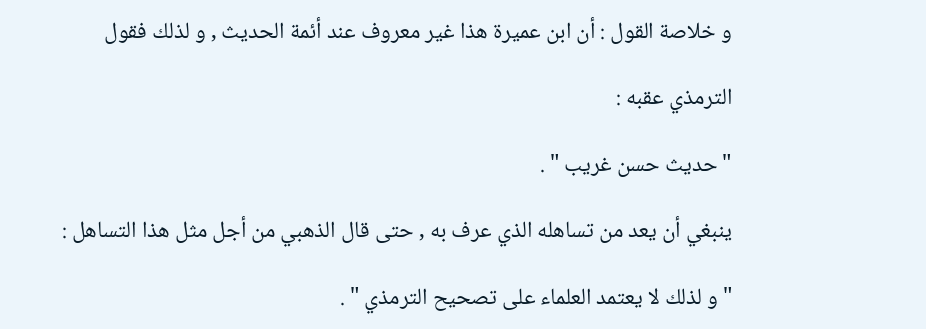و خلاصة القول : أن ابن عميرة هذا غير معروف عند أئمة الحديث , و لذلك فقول

الترمذي عقبه :

" حديث حسن غريب " .

ينبغي أن يعد من تساهله الذي عرف به , حتى قال الذهبي من أجل مثل هذا التساهل :

" و لذلك لا يعتمد العلماء على تصحيح الترمذي " .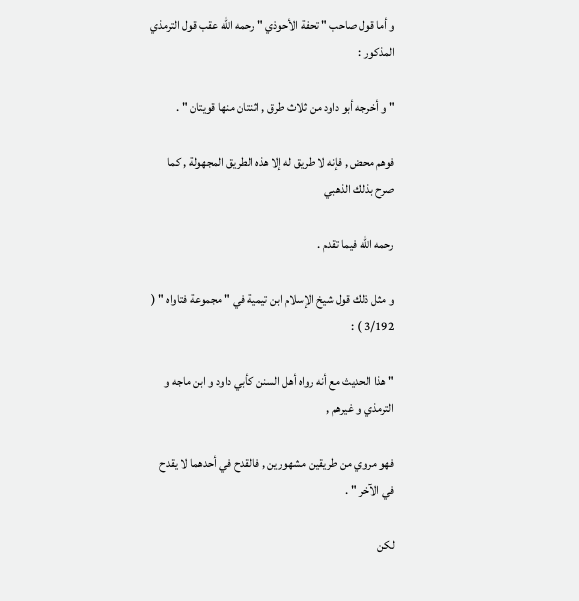و أما قول صاحب " تحفة الأحوذي " رحمه الله عقب قول الترمذي المذكور :

" و أخرجه أبو داود من ثلاث طرق , اثنتان منها قويتان " .

فوهم محض , فإنه لا طريق له إلا هذه الطريق المجهولة , كما صرح بذلك الذهبي

رحمه الله فيما تقدم .

و مثل ذلك قول شيخ الإسلام ابن تيمية في " مجموعة فتاواه " ( 3/192 ) :

" هذا الحديث مع أنه رواه أهل السنن كأبي داود و ابن ماجه و الترمذي و غيرهم ,

فهو مروي من طريقين مشهورين , فالقدح في أحدهما لا يقدح في الآخر " .

لكن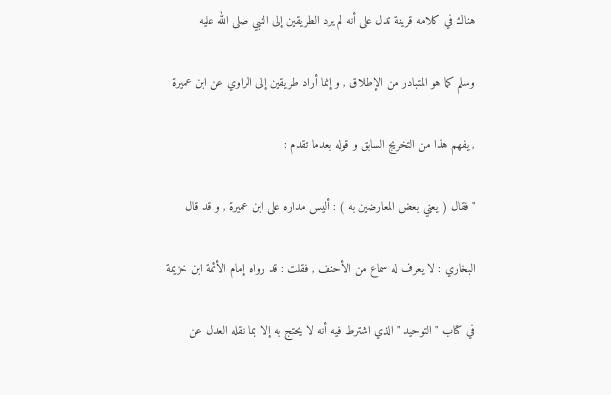هناك في كلامه قرينة تدل على أنه لم يرد الطريقين إلى النبي صلى الله عليه

وسلم كما هو المتبادر من الإطلاق , و إنما أراد طريقين إلى الراوي عن ابن عميرة

, يفهم هذا من التخريج السابق و قوله بعدما تقدم :

" فقال ( يعني بعض المعارضين به ) : أليس مداره على ابن عميرة , و قد قال

البخاري : لا يعرف له سماع من الأحنف , فقلت : قد رواه إمام الأئمة ابن خزيمة

في كتاب " التوحيد " الذي اشترط فيه أنه لا يحتج به إلا بما نقله العدل عن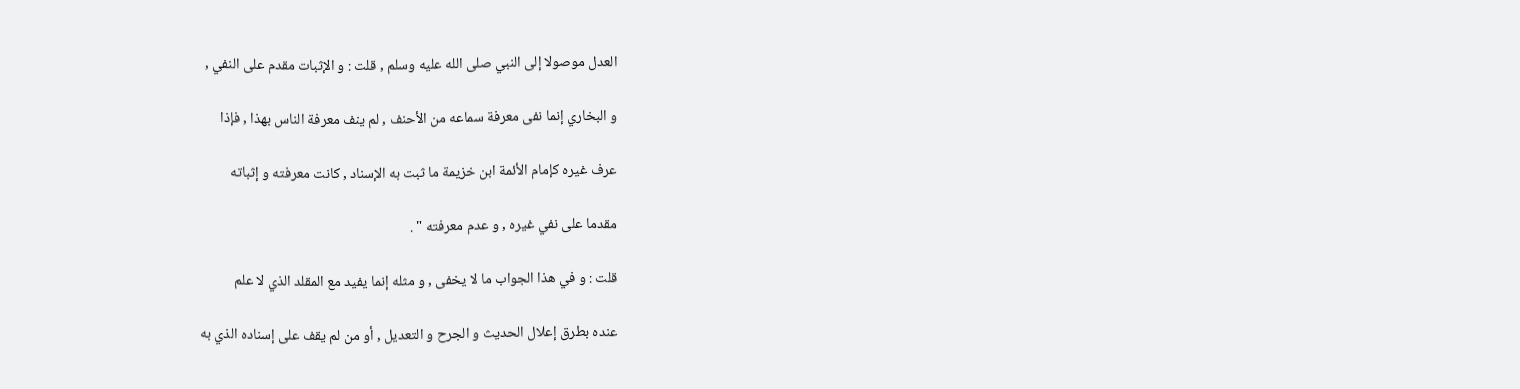العدل موصولا إلى النبي صلى الله عليه وسلم , قلت : و الإثبات مقدم على النفي ,

و البخاري إنما نفى معرفة سماعه من الأحنف , لم ينف معرفة الناس بهذا , فإذا

عرف غيره كإمام الأئمة ابن خزيمة ما ثبت به الإسناد , كانت معرفته و إثباته

مقدما على نفي غيره , و عدم معرفته " .

قلت : و في هذا الجواب ما لا يخفى , و مثله إنما يفيد مع المقلد الذي لا علم

عنده بطرق إعلال الحديث و الجرح و التعديل , أو من لم يقف على إسناده الذي به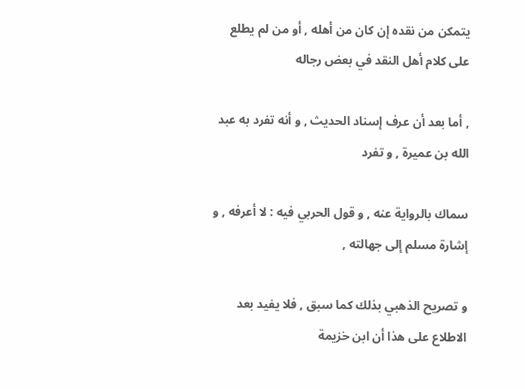يتمكن من نقده إن كان من أهله , أو من لم يطلع على كلام أهل النقد في بعض رجاله

, أما بعد أن عرف إسناد الحديث , و أنه تفرد به عبد الله بن عميرة , و تفرد

سماك بالرواية عنه , و قول الحربي فيه : لا أعرفه , و إشارة مسلم إلى جهالته ,

و تصريح الذهبي بذلك كما سبق , فلا يفيد بعد الاطلاع على هذا أن ابن خزيمة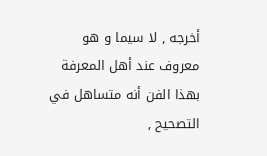أخرجه , لا سيما و هو معروف عند أهل المعرفة بهذا الفن أنه متساهل في التصحيح ,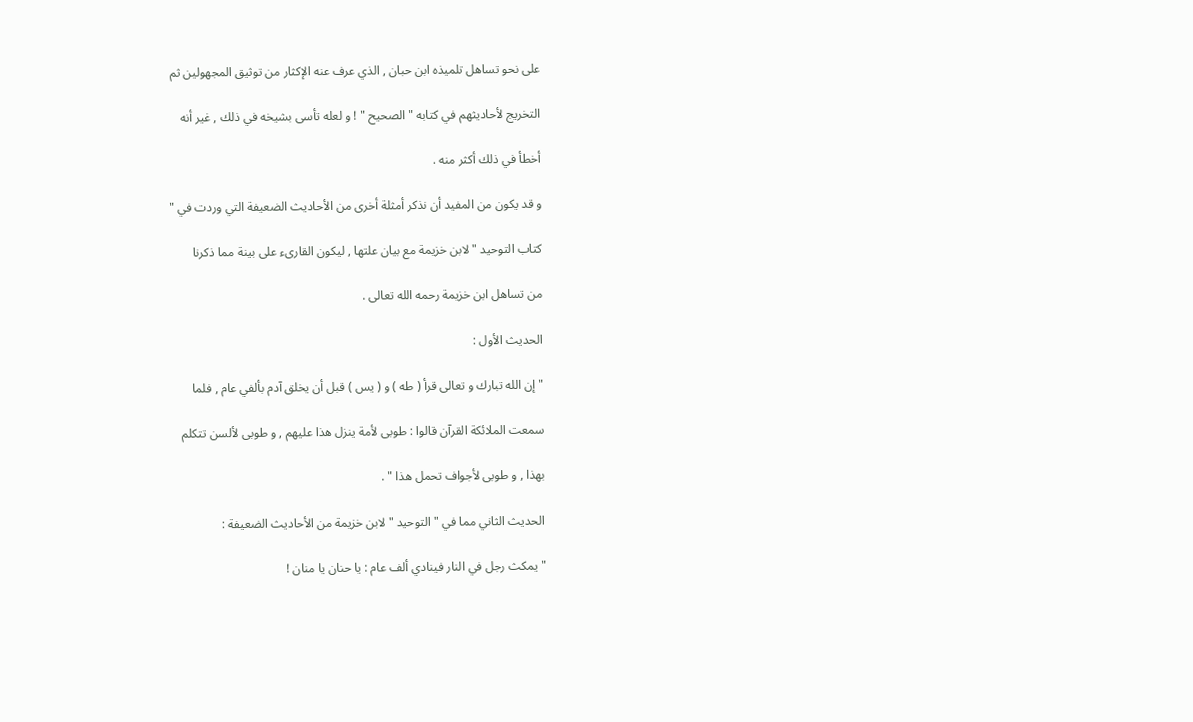على نحو تساهل تلميذه ابن حبان , الذي عرف عنه الإكثار من توثيق المجهولين ثم

التخريج لأحاديثهم في كتابه " الصحيح " ! و لعله تأسى بشيخه في ذلك , غير أنه

أخطأ في ذلك أكثر منه .

و قد يكون من المفيد أن نذكر أمثلة أخرى من الأحاديث الضعيفة التي وردت في "

كتاب التوحيد " لابن خزيمة مع بيان علتها , ليكون القارىء على بينة مما ذكرنا

من تساهل ابن خزيمة رحمه الله تعالى .

الحديث الأول :

" إن الله تبارك و تعالى قرأ ( طه ) و ( يس ) قبل أن يخلق آدم بألفي عام , فلما

سمعت الملائكة القرآن قالوا : طوبى لأمة ينزل هذا عليهم , و طوبى لألسن تتكلم

بهذا , و طوبى لأجواف تحمل هذا " .

الحديث الثاني مما في " التوحيد " لابن خزيمة من الأحاديث الضعيفة :

" يمكث رجل في النار فينادي ألف عام : يا حنان يا منان !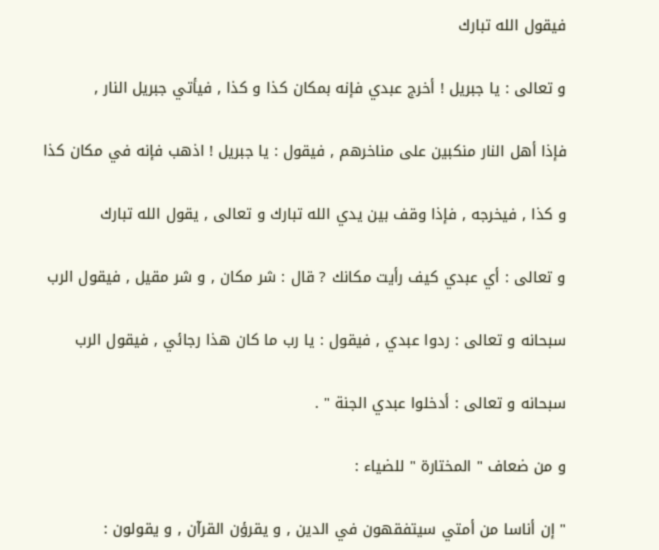فيقول الله تبارك

و تعالى : يا جبريل ! أخرج عبدي فإنه بمكان كذا و كذا , فيأتي جبريل النار ,

فإذا أهل النار منكبين على مناخرهم , فيقول : يا جبريل ! اذهب فإنه في مكان كذا

و كذا , فيخرجه , فإذا وقف بين يدي الله تبارك و تعالى , يقول الله تبارك

و تعالى : أي عبدي كيف رأيت مكانك ? قال : شر مكان , و شر مقيل , فيقول الرب

سبحانه و تعالى : ردوا عبدي , فيقول : يا رب ما كان هذا رجائي , فيقول الرب

سبحانه و تعالى : أدخلوا عبدي الجنة " .

و من ضعاف " المختارة " للضياء :

" إن أناسا من أمتي سيتفقهون في الدين , و يقرؤن القرآن , و يقولون :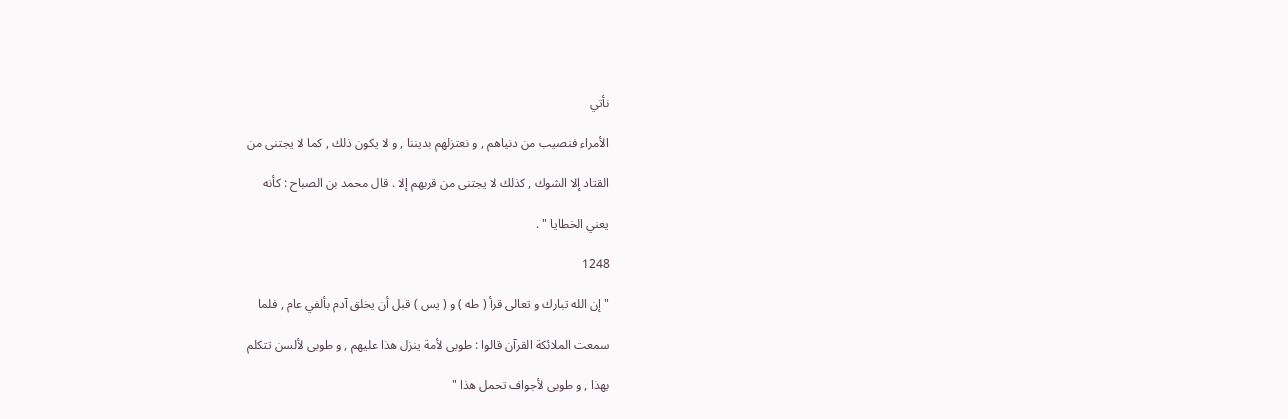نأتي

الأمراء فنصيب من دنياهم , و نعتزلهم بديننا , و لا يكون ذلك , كما لا يجتنى من

القتاد إلا الشوك , كذلك لا يجتنى من قربهم إلا . قال محمد بن الصباح : كأنه

يعني الخطايا " .

1248

" إن الله تبارك و تعالى قرأ ( طه ) و ( يس ) قبل أن يخلق آدم بألفي عام , فلما

سمعت الملائكة القرآن قالوا : طوبى لأمة ينزل هذا عليهم , و طوبى لألسن تتكلم

بهذا , و طوبى لأجواف تحمل هذا "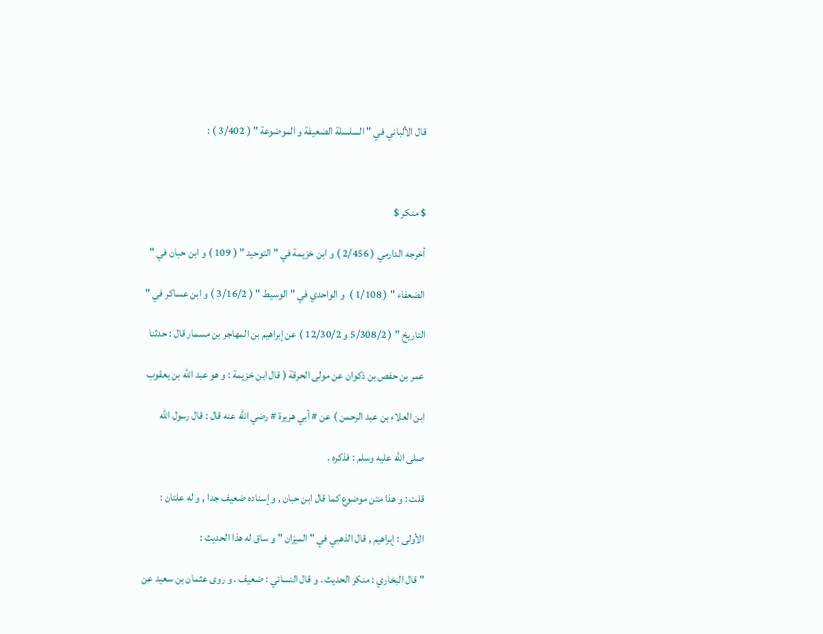قال الألباني في " السلسلة الضعيفة و الموضوعة " ( 3/402 ) :



$ منكر $

أخرجه الدارمي ( 2/456 ) و ابن خزيمة في " التوحيد " ( 109 ) و ابن حبان في "

الضعفاء " ( 1/108 )  و الواحدي في " الوسيط " ( 3/16/2 ) و ابن عساكر في "

التاريخ " ( 5/308/2 و 12/30/2 ) عن إبراهيم بن المهاجر بن مسمار قال : حدثنا

عمر بن حفص بن ذكوان عن مولى الحرقة ( قال ابن خزيمة : و هو عبد الله بن يعقوب

ابن العلاء بن عبد الرحمن ) عن # أبي هريرة # رضي الله عنه قال : قال رسول الله

صلى الله عليه وسلم : فذكره .

قلت : و هذا متن موضوع كما قال ابن حبان , و إسناده ضعيف جدا , و له علتان :

الأولى : إبراهيم , قال الذهبي في " الميزان " و ساق له هذا الحديث :

" قال البخاري : منكر الحديث . و قال النسائي : ضعيف . و روى عثمان بن سعيد عن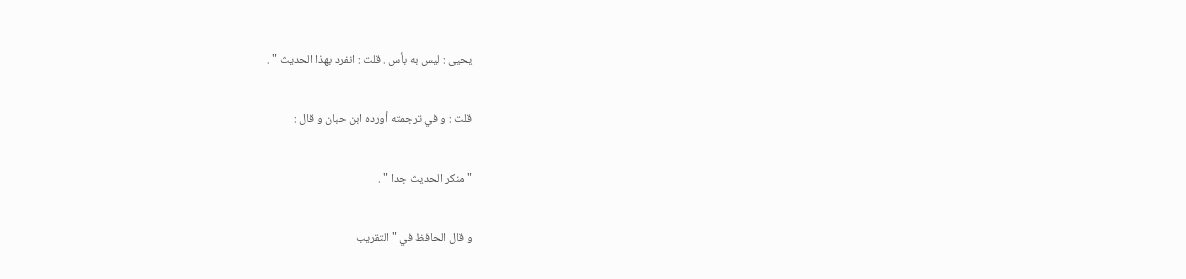يحيى : ليس به بأس . قلت : انفرد بهذا الحديث " .

قلت : و في ترجمته أورده ابن حبان و قال :

" منكر الحديث جدا " .

و قال الحافظ في " التقريب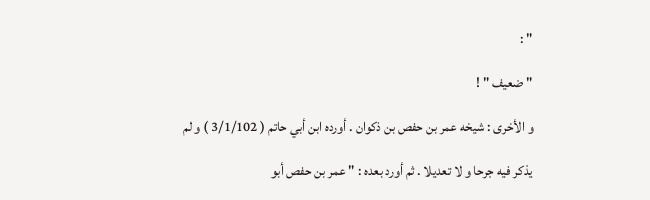" :

" ضعيف " !

و الأخرى : شيخه عمر بن حفص بن ذكوان . أورده ابن أبي حاتم ( 3/1/102 ) و لم

يذكر فيه جرحا و لا تعديلا . ثم أورد بعده : " عمر بن حفص أبو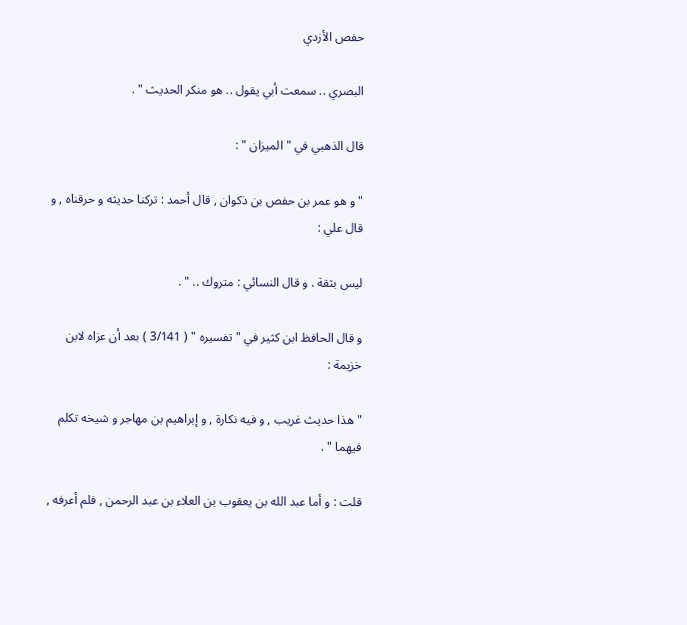حفص الأزدي

البصري .. سمعت أبي يقول .. هو منكر الحديث " .

قال الذهبي في " الميزان " :

" و هو عمر بن حفص بن ذكوان , قال أحمد : تركنا حديثه و حرقناه , و قال علي :

ليس بثقة . و قال النسائي : متروك .. " .

و قال الحافظ ابن كثير في " تفسيره " ( 3/141 ) بعد أن عزاه لابن خزيمة :

" هذا حديث غريب , و فيه نكارة , و إبراهيم بن مهاجر و شيخه تكلم فيهما " .

قلت : و أما عبد الله بن يعقوب بن العلاء بن عبد الرحمن , فلم أعرفه ,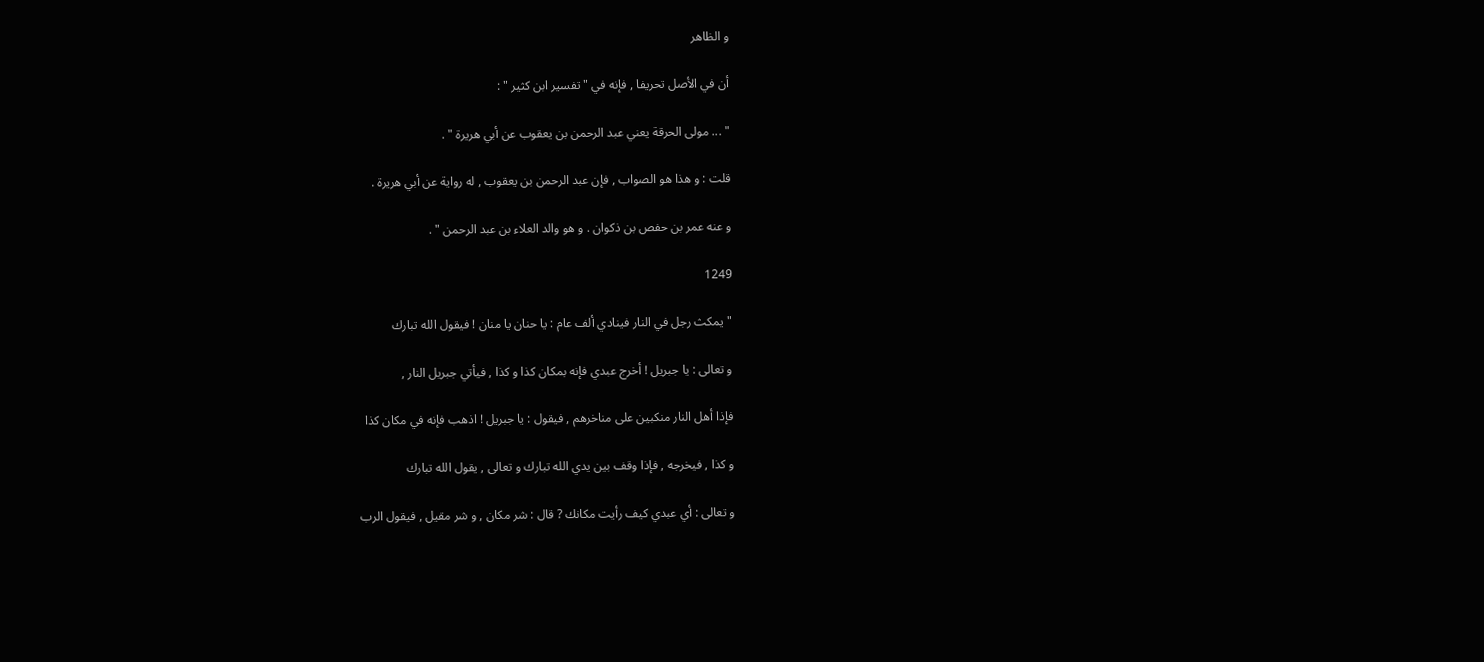و الظاهر

أن في الأصل تحريفا , فإنه في " تفسير ابن كثير " :

" ... مولى الحرقة يعني عبد الرحمن بن يعقوب عن أبي هريرة " .

قلت : و هذا هو الصواب , فإن عبد الرحمن بن يعقوب , له رواية عن أبي هريرة .

و عنه عمر بن حفص بن ذكوان . و هو والد العلاء بن عبد الرحمن " .

1249

" يمكث رجل في النار فينادي ألف عام : يا حنان يا منان ! فيقول الله تبارك

و تعالى : يا جبريل ! أخرج عبدي فإنه بمكان كذا و كذا , فيأتي جبريل النار ,

فإذا أهل النار منكبين على مناخرهم , فيقول : يا جبريل ! اذهب فإنه في مكان كذا

و كذا , فيخرجه , فإذا وقف بين يدي الله تبارك و تعالى , يقول الله تبارك

و تعالى : أي عبدي كيف رأيت مكانك ? قال : شر مكان , و شر مقيل , فيقول الرب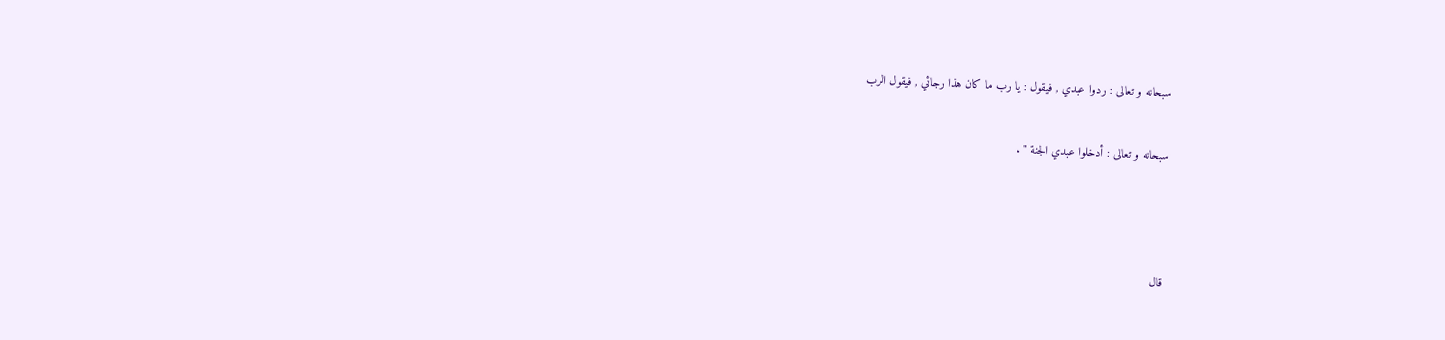سبحانه و تعالى : ردوا عبدي , فيقول : يا رب ما كان هذا رجائي , فيقول الرب

سبحانه و تعالى : أدخلوا عبدي الجنة " .



قال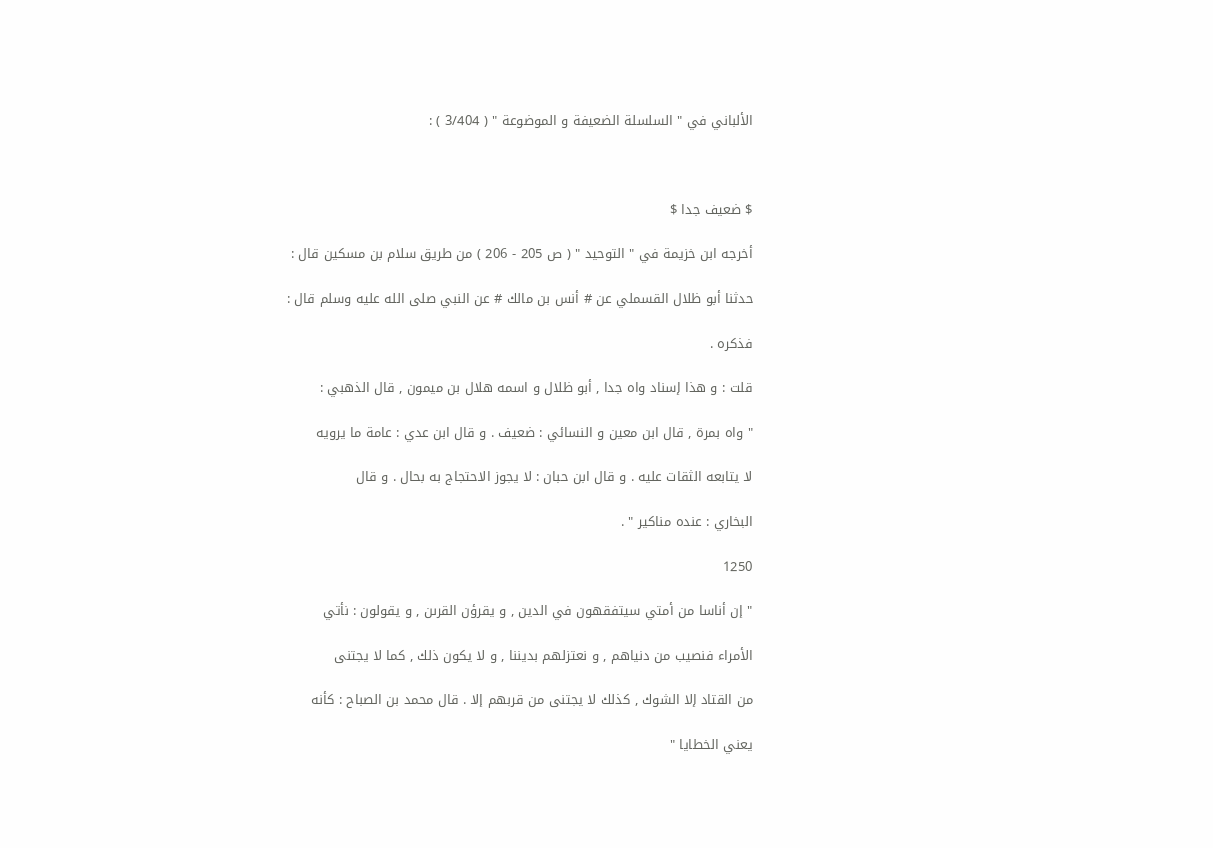الألباني في " السلسلة الضعيفة و الموضوعة " ( 3/404 ) :



$ ضعيف جدا $

أخرجه ابن خزيمة في " التوحيد " ( ص 205 - 206 ) من طريق سلام بن مسكين قال :

حدثنا أبو ظلال القسملي عن # أنس بن مالك # عن النبي صلى الله عليه وسلم قال :

فذكره .

قلت : و هذا إسناد واه جدا , أبو ظلال و اسمه هلال بن ميمون , قال الذهبي :

" واه بمرة , قال ابن معين و النسائي : ضعيف . و قال ابن عدي : عامة ما يرويه

لا يتابعه الثقات عليه . و قال ابن حبان : لا يجوز الاحتجاج به بحال . و قال

البخاري : عنده مناكير " .

1250

" إن أناسا من أمتي سيتفقهون في الدين , و يقرؤن القرىن , و يقولون : نأتي

الأمراء فنصيب من دنياهم , و نعتزلهم بديننا , و لا يكون ذلك , كما لا يجتنى

من القتاد إلا الشوك , كذلك لا يجتنى من قربهم إلا . قال محمد بن الصباح : كأنه

يعني الخطايا "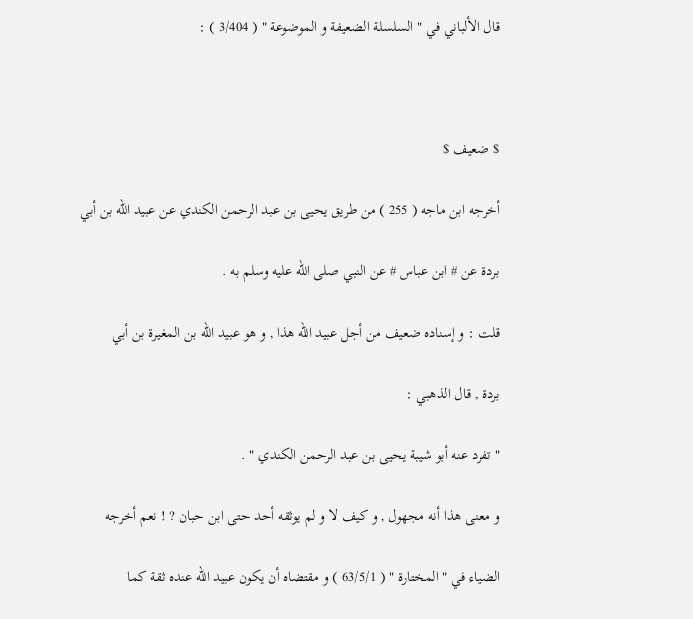قال الألباني في " السلسلة الضعيفة و الموضوعة " ( 3/404 ) :



$ ضعيف $

أخرجه ابن ماجه ( 255 ) من طريق يحيى بن عبد الرحمن الكندي عن عبيد الله بن أبي

بردة عن # ابن عباس # عن النبي صلى الله عليه وسلم به .

قلت : و إسناده ضعيف من أجل عبيد الله هذا , و هو عبيد الله بن المغيرة بن أبي

بردة , قال الذهبي :

" تفرد عنه أبو شيبة يحيى بن عبد الرحمن الكندي " .

و معنى هذا أنه مجهول , و كيف لا و لم يوثقه أحد حتى ابن حبان ? ! نعم أخرجه

الضياء في " المختارة " ( 63/5/1 ) و مقتضاه أن يكون عبيد الله عنده ثقة كما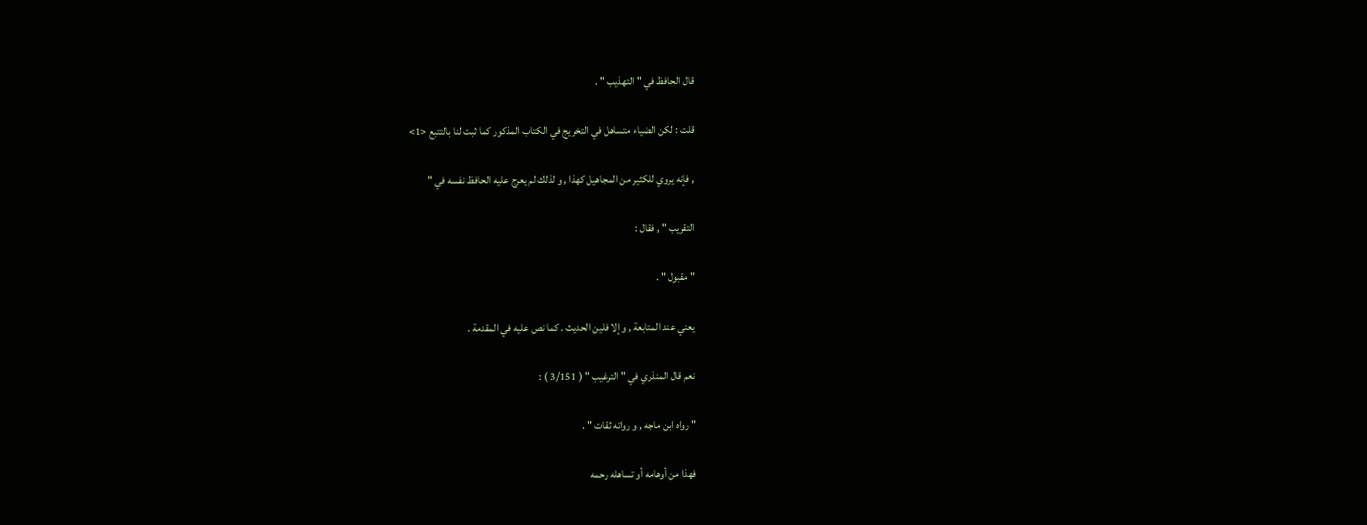قال الحافظ في " التهذيب " .

قلت : لكن الضياء متساهل في التخريج في الكتاب المذكور كما ثبت لنا بالتتبع <1>

, فإنه يروي للكثير من المجاهيل كهذا , و لذلك لم يعرج عليه الحافظ نفسه في "

التقريب " , فقال :

" مقبول " .

يعني عند المتابعة , و إلا فلين الحديث . كما نص عليه في المقدمة .

نعم قال المنذري في " الترغيب " ( 3/151 ) :

" رواه ابن ماجه , و رواته ثقات " .

فهذا من أوهامه أو تساهله رحمه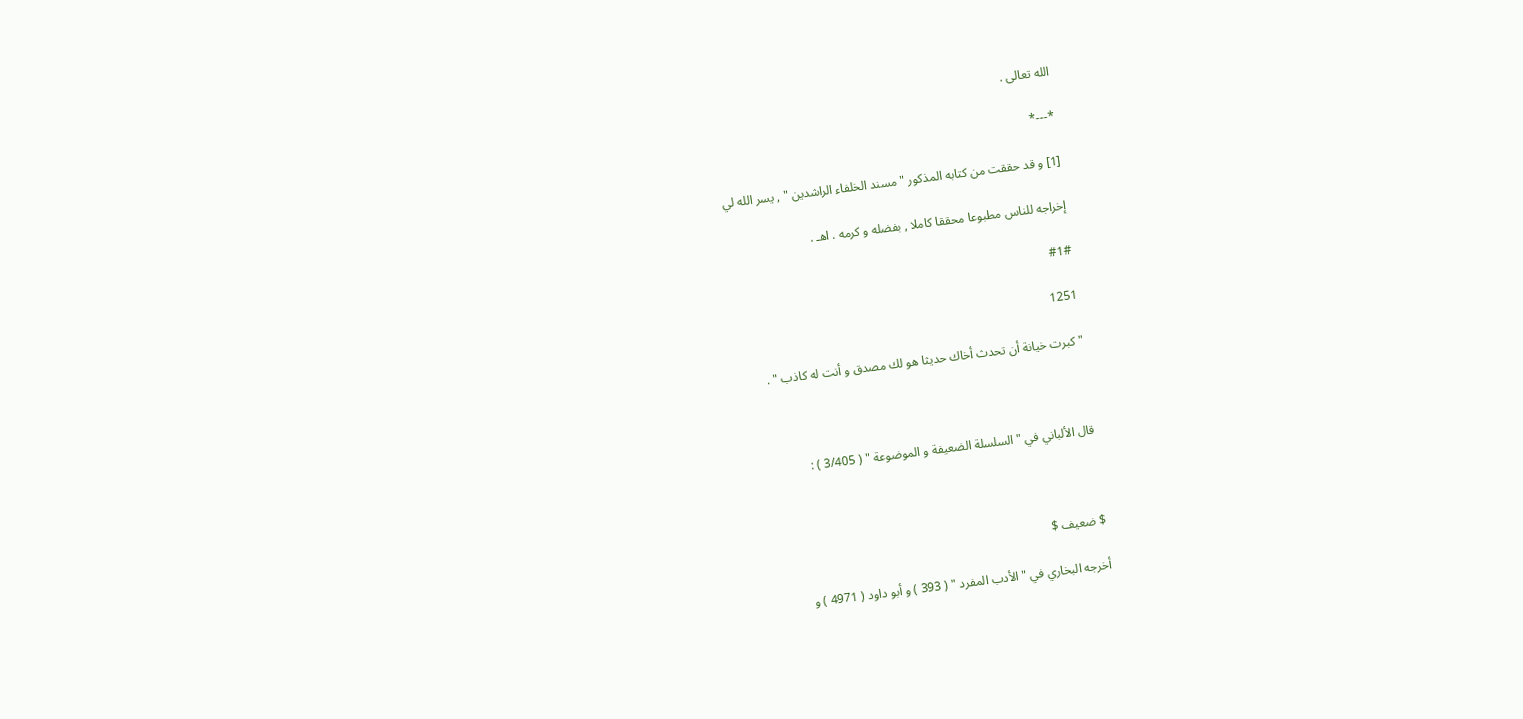الله تعالى .

*---*

[1] و قد حققت من كتابه المذكور " مسند الخلفاء الراشدين " , يسر الله لي

إخراجه للناس مطبوعا محققا كاملا , بفضله و كرمه . اهـ .

#1#

1251

" كبرت خيانة أن تحدث أخاك حديثا هو لك مصدق و أنت له كاذب " .



قال الألباني في " السلسلة الضعيفة و الموضوعة " ( 3/405 ) :



$ ضعيف $

أخرجه البخاري في " الأدب المفرد " ( 393 ) و أبو داود ( 4971 ) و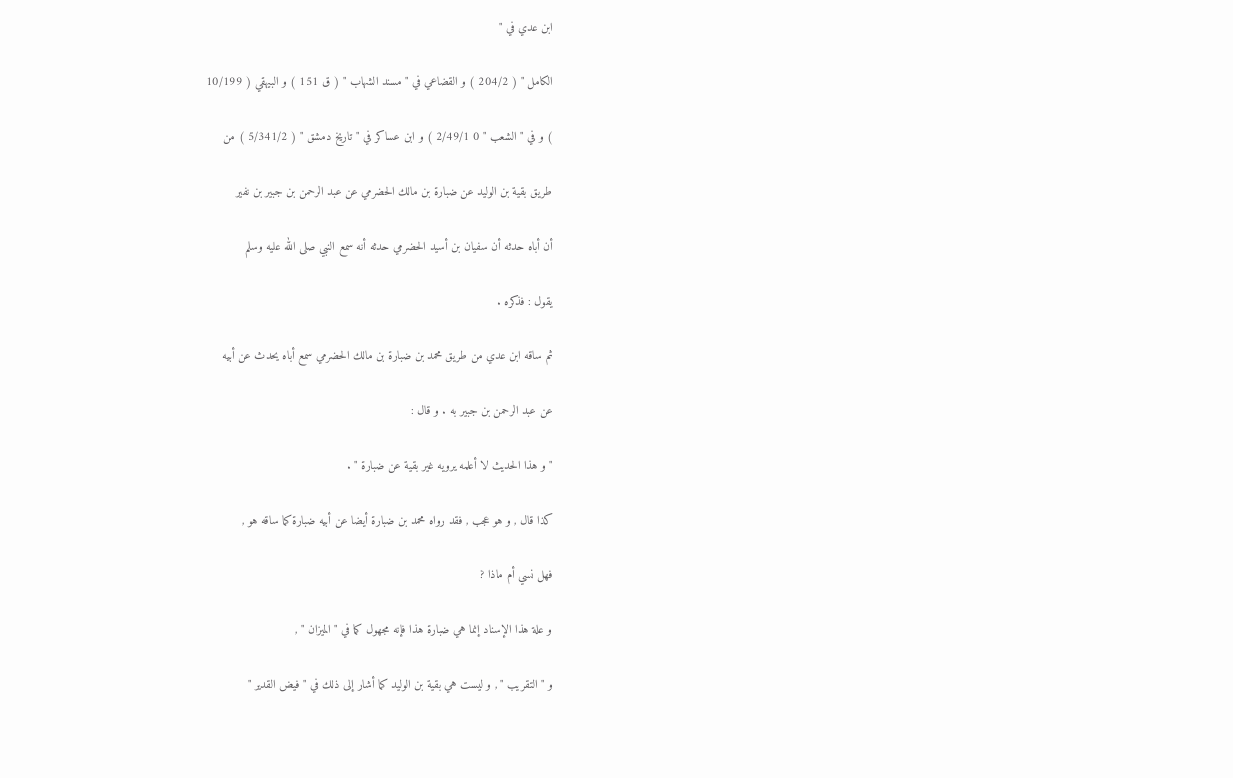ابن عدي في "

الكامل " ( 204/2 ) و القضاعي في " مسند الشهاب " ( ق 151 ) و البيهقي ( 10/199

) و في " الشعب " 0 2/49/1 ) و ابن عساكر في " تاريخ دمشق " ( 5/341/2 ) من

طريق بقية بن الوليد عن ضبارة بن مالك الحضرمي عن عبد الرحمن بن جبير بن نفير

أن أباه حدثه أن سفيان بن أسيد الحضرمي حدثه أنه سمع النبي صلى الله عليه وسلم

يقول : فذكره .

ثم ساقه ابن عدي من طريق محمد بن ضبارة بن مالك الحضرمي سمع أباه يحدث عن أبيه

عن عبد الرحمن بن جبير به . و قال :

" و هذا الحديث لا أعلمه يرويه غير بقية عن ضبارة " .

كذا قال , و هو عجب , فقد رواه محمد بن ضبارة أيضا عن أبيه ضبارة كما ساقه هو ,

فهل نسي أم ماذا ?

و علة هذا الإسناد إنما هي ضبارة هذا فإنه مجهول كما في " الميزان " ,

و " التقريب " , و ليست هي بقية بن الوليد كما أشار إلى ذلك في " فيض القدير "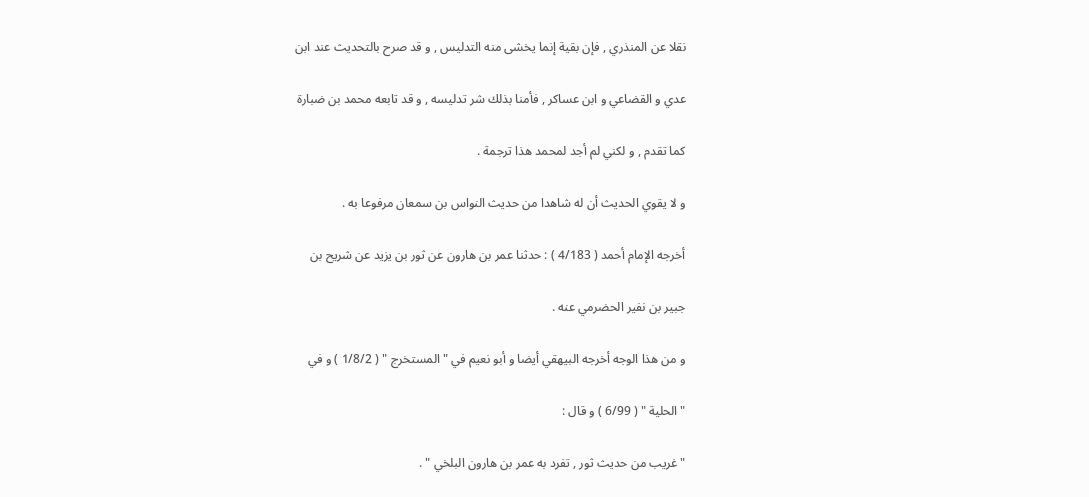نقلا عن المنذري , فإن بقية إنما يخشى منه التدليس , و قد صرح بالتحديث عند ابن

عدي و القضاعي و ابن عساكر , فأمنا بذلك شر تدليسه , و قد تابعه محمد بن ضبارة

كما تقدم , و لكني لم أجد لمحمد هذا ترجمة .

و لا يقوي الحديث أن له شاهدا من حديث النواس بن سمعان مرفوعا به .

أخرجه الإمام أحمد ( 4/183 ) : حدثنا عمر بن هارون عن ثور بن يزيد عن شريح بن

جبير بن نفير الحضرمي عنه .

و من هذا الوجه أخرجه البيهقي أيضا و أبو نعيم في " المستخرج " ( 1/8/2 ) و في

" الحلية " ( 6/99 ) و قال :

" غريب من حديث ثور , تفرد به عمر بن هارون البلخي " .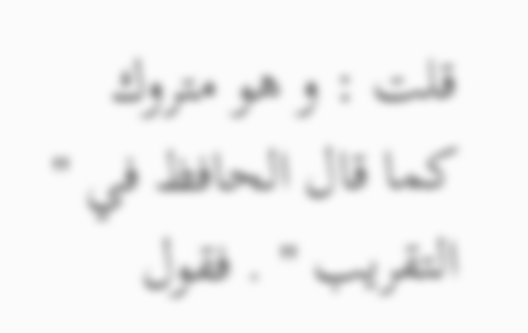قلت : و هو متروك كما قال الحافظ في " التقريب " . فقول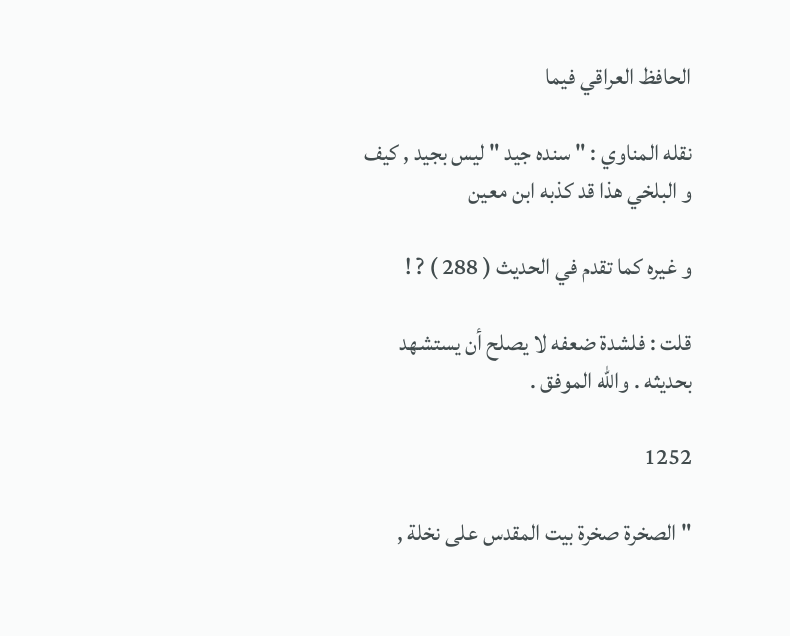الحافظ العراقي فيما

نقله المناوي : " سنده جيد " ليس بجيد , كيف و البلخي هذا قد كذبه ابن معين

و غيره كما تقدم في الحديث ( 288 ) ? !

قلت : فلشدة ضعفه لا يصلح أن يستشهد بحديثه . والله الموفق .

1252

" الصخرة صخرة بيت المقدس على نخلة ,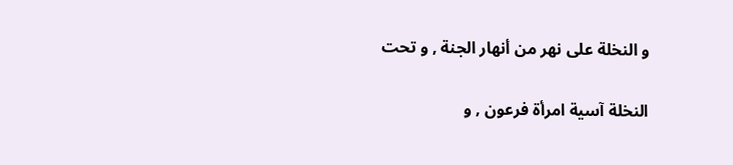و النخلة على نهر من أنهار الجنة , و تحت

النخلة آسية امرأة فرعون , و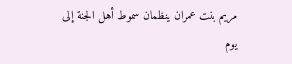مريم بنت عمران ينظمان سموط أهل الجنة إلى يوم